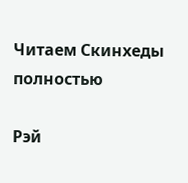Читаем Скинхеды полностью

Рэй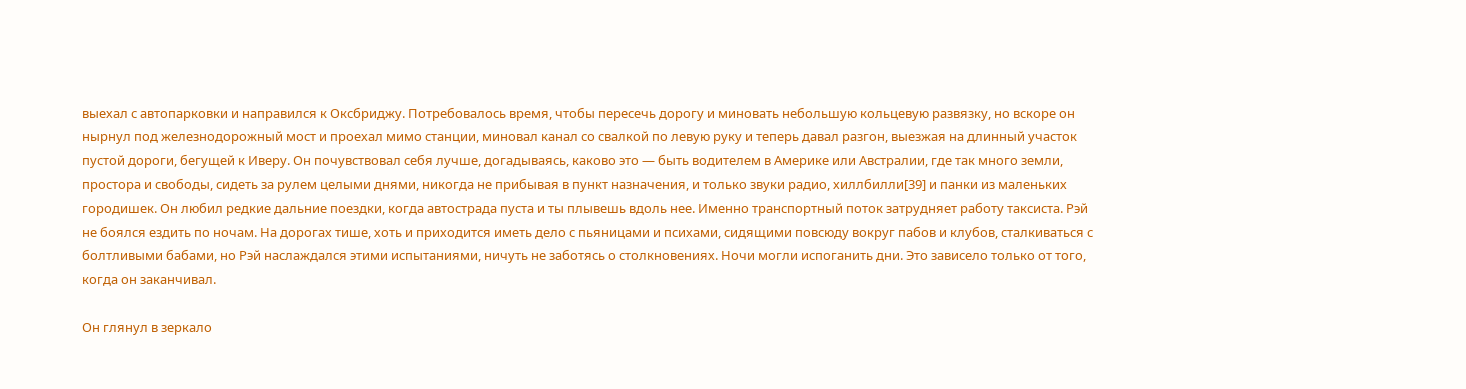выехал с автопарковки и направился к Оксбриджу. Потребовалось время, чтобы пересечь дорогу и миновать небольшую кольцевую развязку, но вскоре он нырнул под железнодорожный мост и проехал мимо станции, миновал канал со свалкой по левую руку и теперь давал разгон, выезжая на длинный участок пустой дороги, бегущей к Иверу. Он почувствовал себя лучше, догадываясь, каково это — быть водителем в Америке или Австралии, где так много земли, простора и свободы, сидеть за рулем целыми днями, никогда не прибывая в пункт назначения, и только звуки радио, хиллбилли[39] и панки из маленьких городишек. Он любил редкие дальние поездки, когда автострада пуста и ты плывешь вдоль нее. Именно транспортный поток затрудняет работу таксиста. Рэй не боялся ездить по ночам. На дорогах тише, хоть и приходится иметь дело с пьяницами и психами, сидящими повсюду вокруг пабов и клубов, сталкиваться с болтливыми бабами, но Рэй наслаждался этими испытаниями, ничуть не заботясь о столкновениях. Ночи могли испоганить дни. Это зависело только от того, когда он заканчивал.

Он глянул в зеркало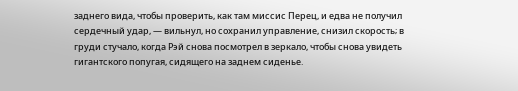заднего вида, чтобы проверить, как там миссис Перец, и едва не получил сердечный удар, — вильнул, но сохранил управление, снизил скорость; в груди стучало, когда Рэй снова посмотрел в зеркало, чтобы снова увидеть гигантского попугая, сидящего на заднем сиденье.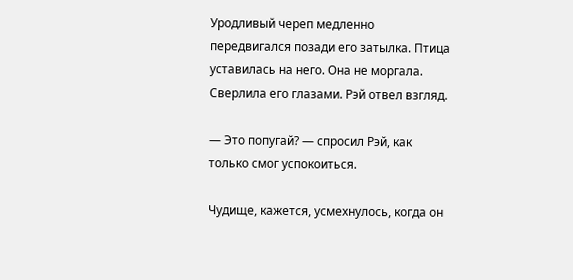Уродливый череп медленно передвигался позади его затылка. Птица уставилась на него. Она не моргала. Сверлила его глазами. Рэй отвел взгляд.

— Это попугай? — спросил Рэй, как только смог успокоиться.

Чудище, кажется, усмехнулось, когда он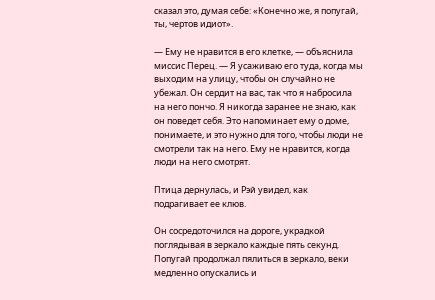сказал это, думая себе: «Конечно же, я попугай, ты, чертов идиот».

— Ему не нравится в его клетке, — объяснила миссис Перец. — Я усаживаю его туда, когда мы выходим на улицу, чтобы он случайно не убежал. Он сердит на вас, так что я набросила на него пончо. Я никогда заранее не знаю, как он поведет себя. Это напоминает ему о доме, понимаете, и это нужно для того, чтобы люди не смотрели так на него. Ему не нравится, когда люди на него смотрят.

Птица дернулась, и Рэй увидел, как подрагивает ее клюв.

Он сосредоточился на дороге, украдкой поглядывая в зеркало каждые пять секунд. Попугай продолжал пялиться в зеркало, веки медленно опускались и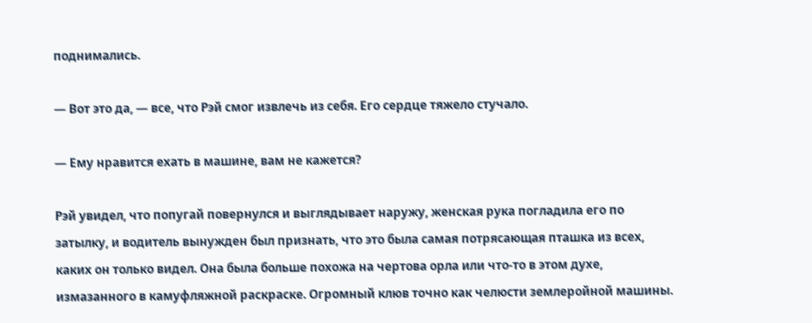поднимались.

— Вот это да, — все, что Рэй смог извлечь из себя. Его сердце тяжело стучало.

— Ему нравится ехать в машине, вам не кажется?

Рэй увидел, что попугай повернулся и выглядывает наружу, женская рука погладила его по затылку, и водитель вынужден был признать, что это была самая потрясающая пташка из всех, каких он только видел. Она была больше похожа на чертова орла или что-то в этом духе, измазанного в камуфляжной раскраске. Огромный клюв точно как челюсти землеройной машины.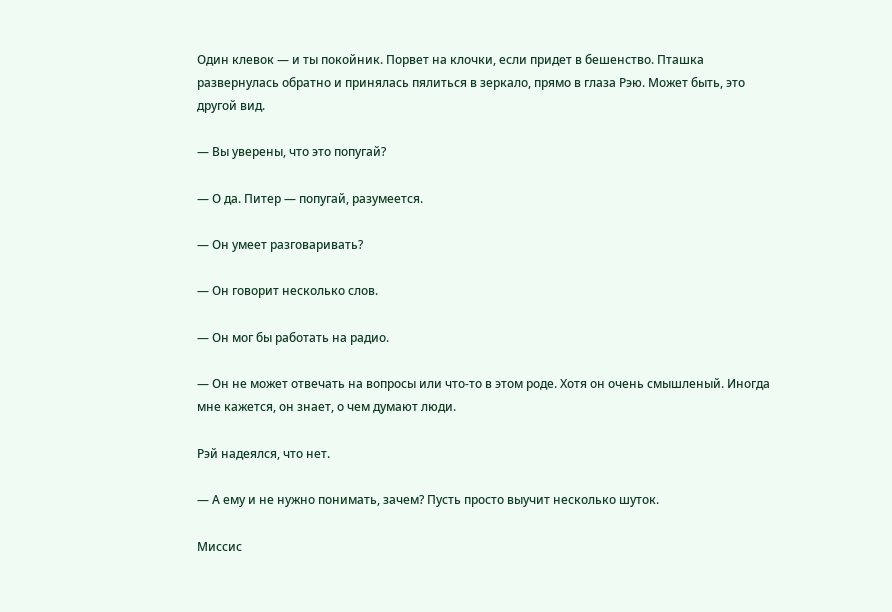Один клевок — и ты покойник. Порвет на клочки, если придет в бешенство. Пташка развернулась обратно и принялась пялиться в зеркало, прямо в глаза Рэю. Может быть, это другой вид.

— Вы уверены, что это попугай?

— О да. Питер — попугай, разумеется.

— Он умеет разговаривать?

— Он говорит несколько слов.

— Он мог бы работать на радио.

— Он не может отвечать на вопросы или что-то в этом роде. Хотя он очень смышленый. Иногда мне кажется, он знает, о чем думают люди.

Рэй надеялся, что нет.

— А ему и не нужно понимать, зачем? Пусть просто выучит несколько шуток.

Миссис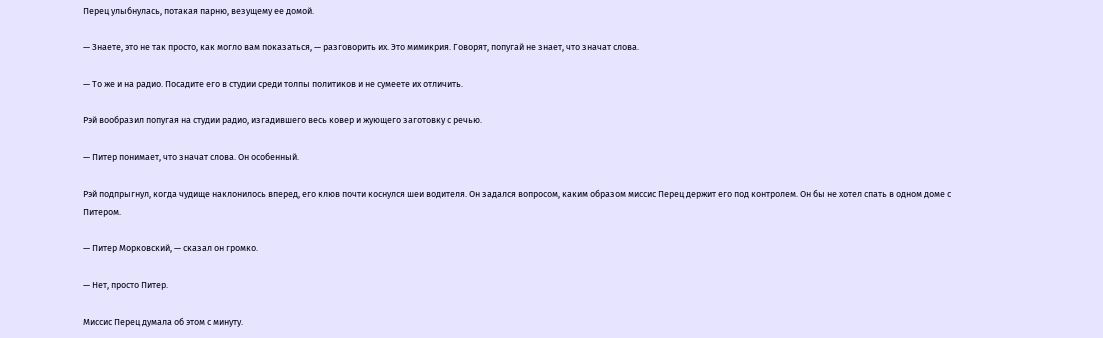Перец улыбнулась, потакая парню, везущему ее домой.

— Знаете, это не так просто, как могло вам показаться, — разговорить их. Это мимикрия. Говорят, попугай не знает, что значат слова.

— То же и на радио. Посадите его в студии среди толпы политиков и не сумеете их отличить.

Рэй вообразил попугая на студии радио, изгадившего весь ковер и жующего заготовку с речью.

— Питер понимает, что значат слова. Он особенный.

Рэй подпрыгнул, когда чудище наклонилось вперед, его клюв почти коснулся шеи водителя. Он задался вопросом, каким образом миссис Перец держит его под контролем. Он бы не хотел спать в одном доме с Питером.

— Питер Морковский, — сказал он громко.

— Нет, просто Питер.

Миссис Перец думала об этом с минуту.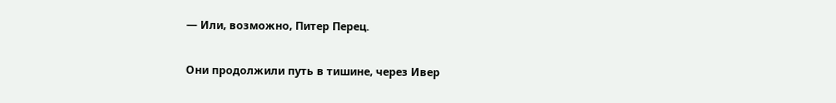— Или, возможно, Питер Перец.

Они продолжили путь в тишине, через Ивер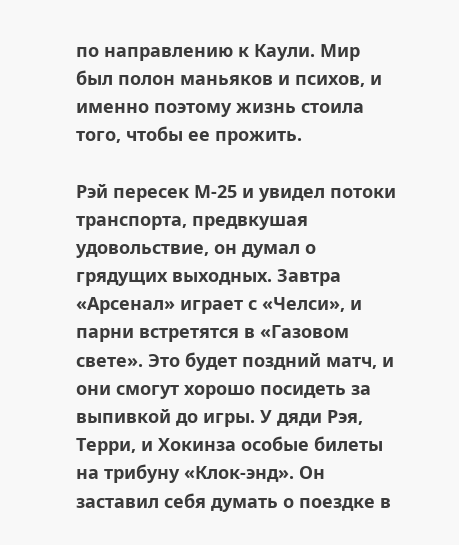по направлению к Каули. Мир был полон маньяков и психов, и именно поэтому жизнь стоила того, чтобы ее прожить.

Рэй пересек М-25 и увидел потоки транспорта, предвкушая удовольствие, он думал о грядущих выходных. Завтра «Арсенал» играет с «Челси», и парни встретятся в «Газовом свете». Это будет поздний матч, и они смогут хорошо посидеть за выпивкой до игры. У дяди Рэя, Терри, и Хокинза особые билеты на трибуну «Клок-энд». Он заставил себя думать о поездке в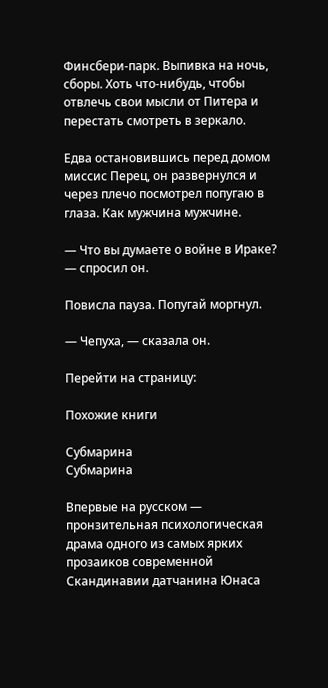Финсбери-парк. Выпивка на ночь, сборы. Хоть что-нибудь, чтобы отвлечь свои мысли от Питера и перестать смотреть в зеркало.

Едва остановившись перед домом миссис Перец, он развернулся и через плечо посмотрел попугаю в глаза. Как мужчина мужчине.

— Что вы думаете о войне в Ираке? — спросил он.

Повисла пауза. Попугай моргнул.

— Чепуха, — сказала он.

Перейти на страницу:

Похожие книги

Субмарина
Субмарина

Впервые на русском — пронзительная психологическая драма одного из самых ярких прозаиков современной Скандинавии датчанина Юнаса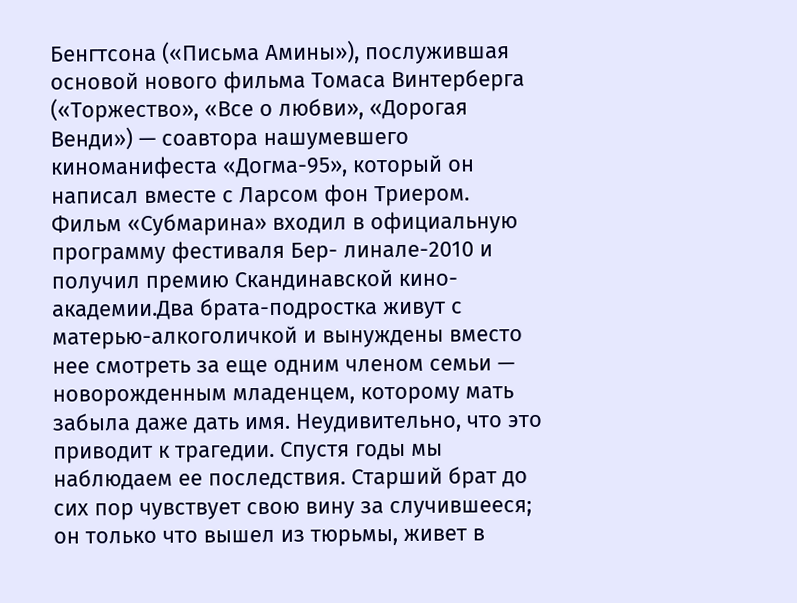Бенгтсона («Письма Амины»), послужившая основой нового фильма Томаса Винтерберга («Торжество», «Все о любви», «Дорогая Венди») — соавтора нашумевшего киноманифеста «Догма-95», который он написал вместе с Ларсом фон Триером. Фильм «Субмарина» входил в официальную программу фестиваля Бер- линале-2010 и получил премию Скандинавской кино- академии.Два брата-подростка живут с матерью-алкоголичкой и вынуждены вместо нее смотреть за еще одним членом семьи — новорожденным младенцем, которому мать забыла даже дать имя. Неудивительно, что это приводит к трагедии. Спустя годы мы наблюдаем ее последствия. Старший брат до сих пор чувствует свою вину за случившееся; он только что вышел из тюрьмы, живет в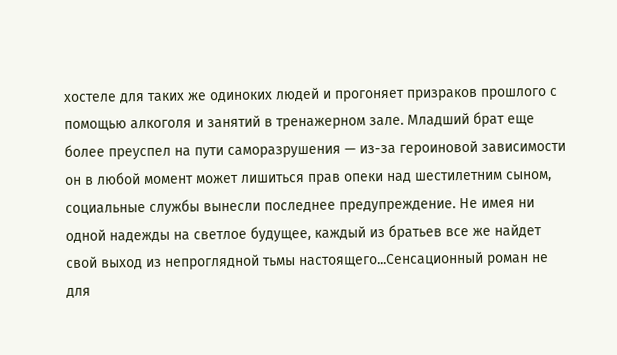хостеле для таких же одиноких людей и прогоняет призраков прошлого с помощью алкоголя и занятий в тренажерном зале. Младший брат еще более преуспел на пути саморазрушения — из-за героиновой зависимости он в любой момент может лишиться прав опеки над шестилетним сыном, социальные службы вынесли последнее предупреждение. Не имея ни одной надежды на светлое будущее, каждый из братьев все же найдет свой выход из непроглядной тьмы настоящего...Сенсационный роман не для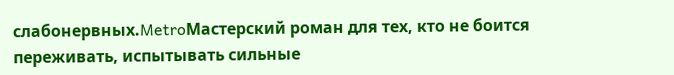слабонервных.MetroМастерский роман для тех, кто не боится переживать, испытывать сильные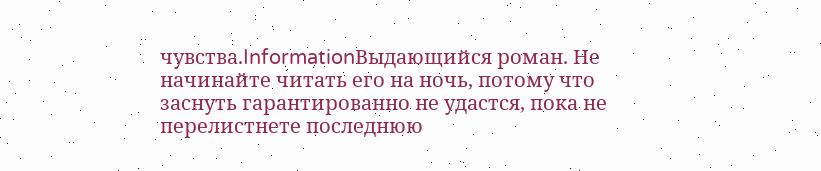чувства.InformationВыдающийся роман. Не начинайте читать его на ночь, потому что заснуть гарантированно не удастся, пока не перелистнете последнюю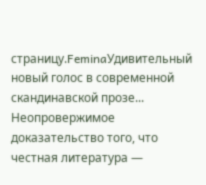страницу.FeminaУдивительный новый голос в современной скандинавской прозе... Неопровержимое доказательство того, что честная литература —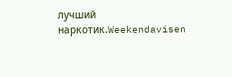лучший наркотик.Weekendavisen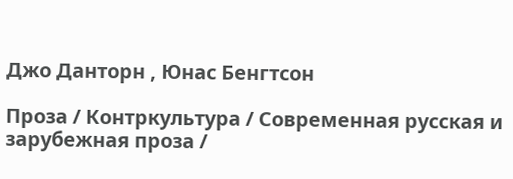Джо Данторн , Юнас Бенгтсон

Проза / Контркультура / Современная русская и зарубежная проза /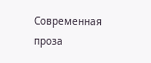Современная проза